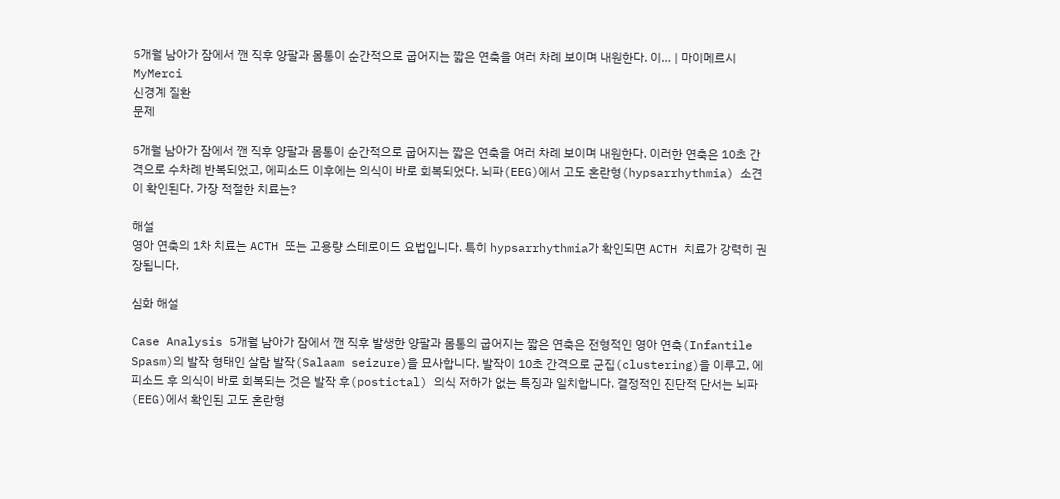5개월 남아가 잠에서 깬 직후 양팔과 몸통이 순간적으로 굽어지는 짧은 연축을 여러 차례 보이며 내원한다. 이… | 마이메르시 MyMerci
신경계 질환
문제

5개월 남아가 잠에서 깬 직후 양팔과 몸통이 순간적으로 굽어지는 짧은 연축을 여러 차례 보이며 내원한다. 이러한 연축은 10초 간격으로 수차례 반복되었고, 에피소드 이후에는 의식이 바로 회복되었다. 뇌파(EEG)에서 고도 혼란형(hypsarrhythmia) 소견이 확인된다. 가장 적절한 치료는?

해설
영아 연축의 1차 치료는 ACTH 또는 고용량 스테로이드 요법입니다. 특히 hypsarrhythmia가 확인되면 ACTH 치료가 강력히 권장됩니다.

심화 해설

Case Analysis 5개월 남아가 잠에서 깬 직후 발생한 양팔과 몸통의 굽어지는 짧은 연축은 전형적인 영아 연축(Infantile Spasm)의 발작 형태인 살람 발작(Salaam seizure)을 묘사합니다. 발작이 10초 간격으로 군집(clustering)을 이루고, 에피소드 후 의식이 바로 회복되는 것은 발작 후(postictal) 의식 저하가 없는 특징과 일치합니다. 결정적인 진단적 단서는 뇌파(EEG)에서 확인된 고도 혼란형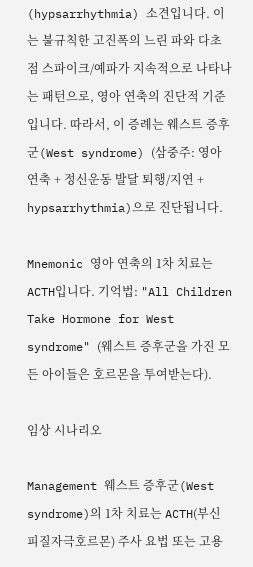(hypsarrhythmia) 소견입니다. 이는 불규칙한 고진폭의 느린 파와 다초점 스파이크/예파가 지속적으로 나타나는 패턴으로, 영아 연축의 진단적 기준입니다. 따라서, 이 증례는 웨스트 증후군(West syndrome) (삼중주: 영아 연축 + 정신운동 발달 퇴행/지연 + hypsarrhythmia)으로 진단됩니다.

Mnemonic 영아 연축의 1차 치료는 ACTH입니다. 기억법: "All Children Take Hormone for West syndrome" (웨스트 증후군을 가진 모든 아이들은 호르몬을 투여받는다).

임상 시나리오

Management 웨스트 증후군(West syndrome)의 1차 치료는 ACTH(부신피질자극호르몬) 주사 요법 또는 고용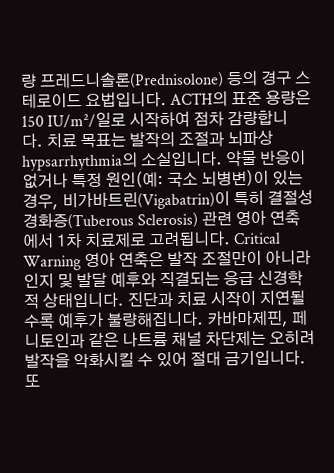량 프레드니솔론(Prednisolone) 등의 경구 스테로이드 요법입니다. ACTH의 표준 용량은 150 IU/m²/일로 시작하여 점차 감량합니다. 치료 목표는 발작의 조절과 뇌파상 hypsarrhythmia의 소실입니다. 약물 반응이 없거나 특정 원인(예: 국소 뇌병변)이 있는 경우, 비가바트린(Vigabatrin)이 특히 결절성 경화증(Tuberous Sclerosis) 관련 영아 연축에서 1차 치료제로 고려됩니다. Critical Warning 영아 연축은 발작 조절만이 아니라 인지 및 발달 예후와 직결되는 응급 신경학적 상태입니다. 진단과 치료 시작이 지연될수록 예후가 불량해집니다. 카바마제핀, 페니토인과 같은 나트륨 채널 차단제는 오히려 발작을 악화시킬 수 있어 절대 금기입니다. 또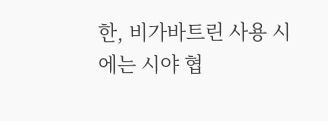한, 비가바트린 사용 시에는 시야 협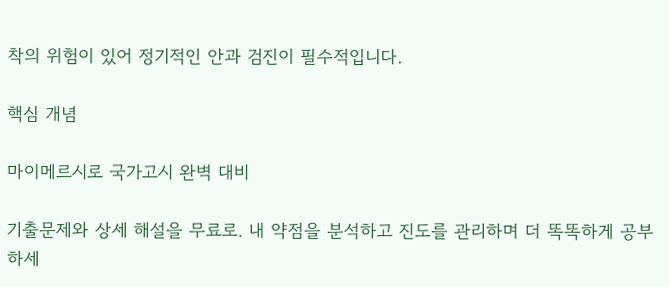착의 위험이 있어 정기적인 안과 검진이 필수적입니다.

핵심 개념

마이메르시로 국가고시 완벽 대비

기출문제와 상세 해설을 무료로. 내 약점을 분석하고 진도를 관리하며 더 똑똑하게 공부하세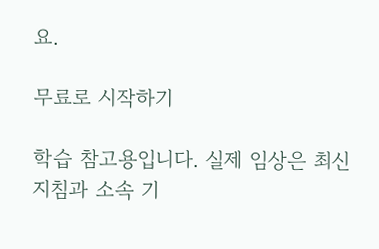요.

무료로 시작하기

학습 참고용입니다. 실제 임상은 최신 지침과 소속 기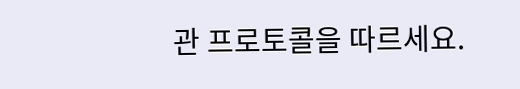관 프로토콜을 따르세요.